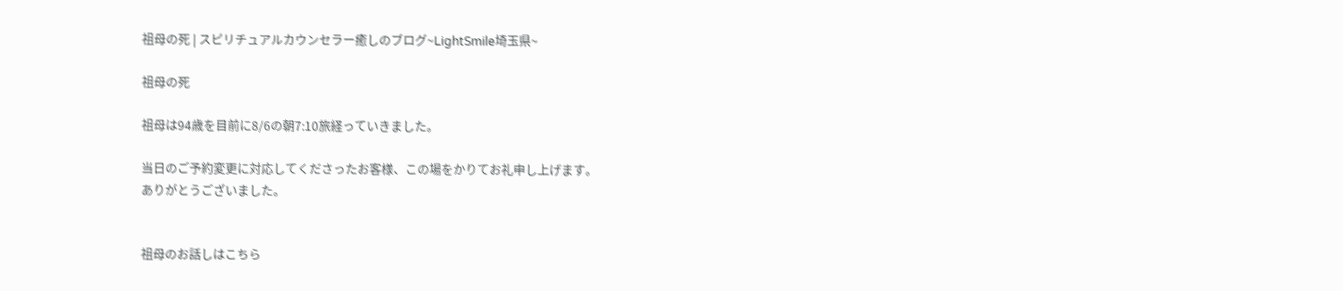祖母の死 | スピリチュアルカウンセラー癒しのブログ~LightSmile埼玉県~

祖母の死

祖母は94歳を目前に8/6の朝7:10旅経っていきました。

当日のご予約変更に対応してくださったお客様、この場をかりてお礼申し上げます。
ありがとうございました。


祖母のお話しはこちら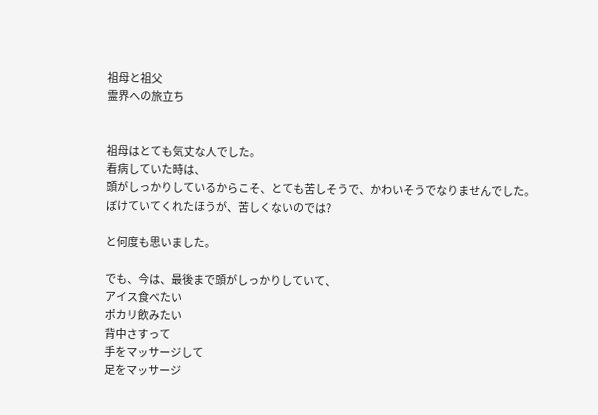祖母と祖父
霊界への旅立ち


祖母はとても気丈な人でした。
看病していた時は、
頭がしっかりしているからこそ、とても苦しそうで、かわいそうでなりませんでした。
ぼけていてくれたほうが、苦しくないのでは?

と何度も思いました。

でも、今は、最後まで頭がしっかりしていて、
アイス食べたい
ポカリ飲みたい
背中さすって
手をマッサージして
足をマッサージ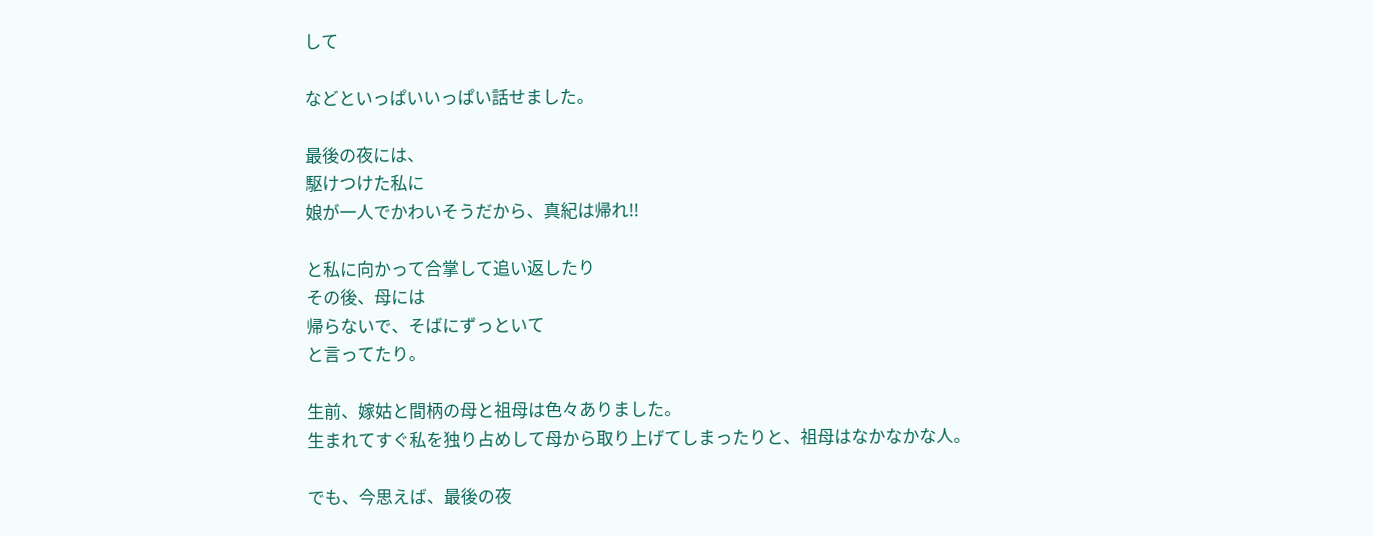して

などといっぱいいっぱい話せました。

最後の夜には、
駆けつけた私に
娘が一人でかわいそうだから、真紀は帰れ!!

と私に向かって合掌して追い返したり
その後、母には
帰らないで、そばにずっといて
と言ってたり。

生前、嫁姑と間柄の母と祖母は色々ありました。
生まれてすぐ私を独り占めして母から取り上げてしまったりと、祖母はなかなかな人。

でも、今思えば、最後の夜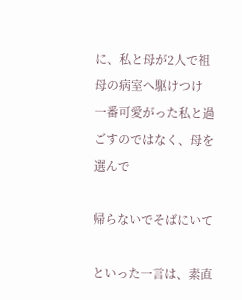に、私と母が2人で祖母の病室へ駆けつけ
一番可愛がった私と過ごすのではなく、母を選んで

帰らないでそばにいて

といった一言は、素直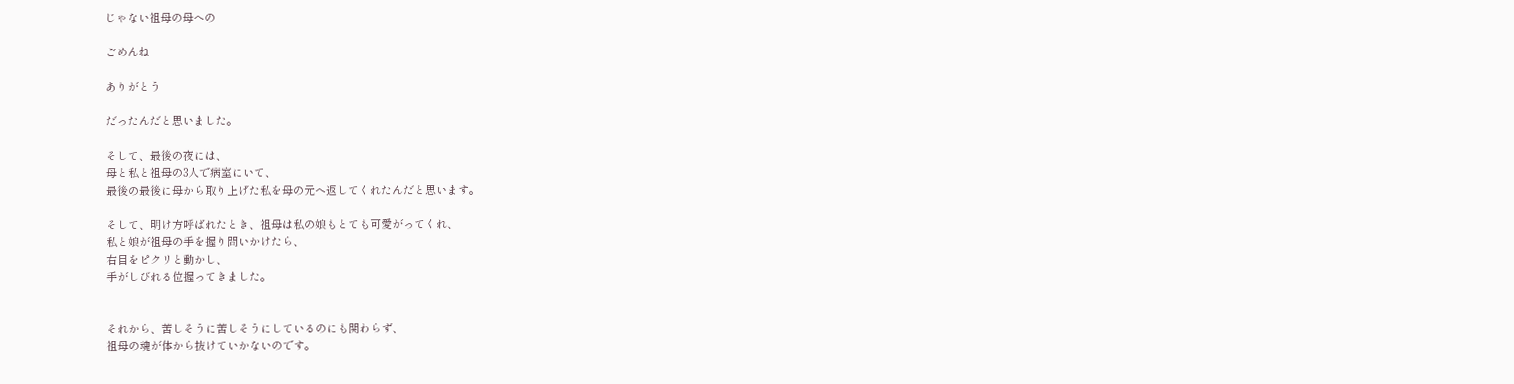じゃない祖母の母への

ごめんね

ありがとう

だったんだと思いました。

そして、最後の夜には、
母と私と祖母の3人で病室にいて、
最後の最後に母から取り上げた私を母の元へ返してくれたんだと思います。

そして、明け方呼ばれたとき、祖母は私の娘もとても可愛がってくれ、
私と娘が祖母の手を握り問いかけたら、
右目をピクリと動かし、
手がしびれる位握ってきました。


それから、苦しそうに苦しそうにしているのにも関わらず、
祖母の魂が体から抜けていかないのです。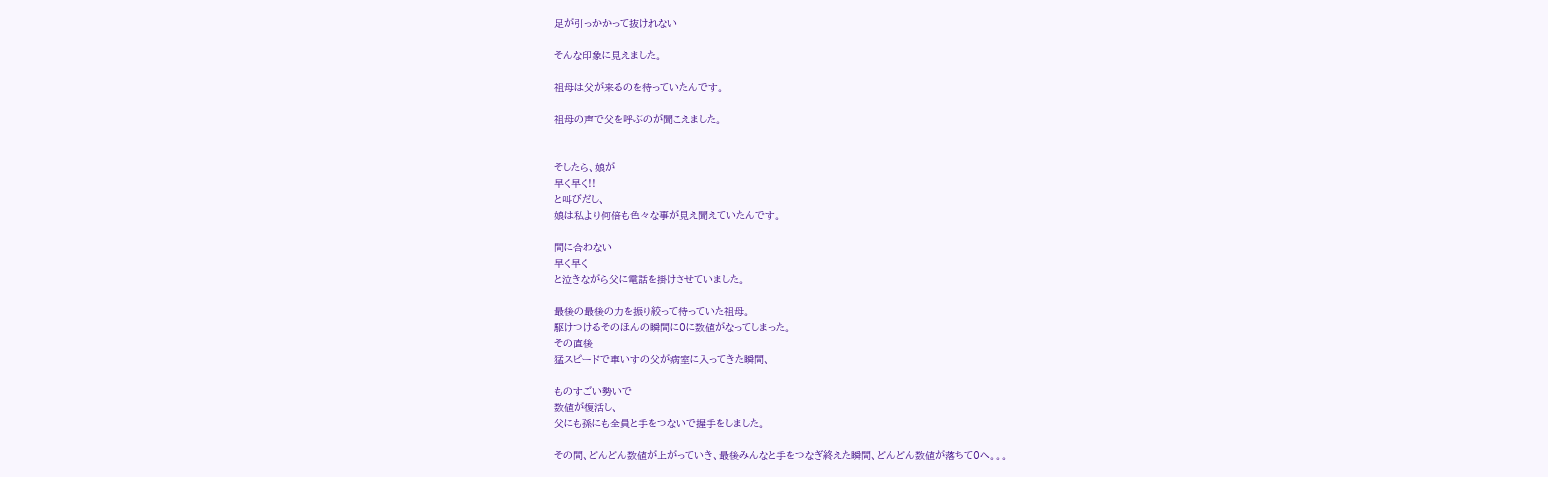足が引っかかって抜けれない

そんな印象に見えました。

祖母は父が来るのを待っていたんです。

祖母の声で父を呼ぶのが聞こえました。


そしたら、娘が
早く早く!!
と叫びだし、
娘は私より何倍も色々な事が見え聞えていたんです。

間に合わない
早く早く
と泣きながら父に電話を掛けさせていました。

最後の最後の力を振り絞って待っていた祖母。
駆けつけるそのほんの瞬間に0に数値がなってしまった。
その直後
猛スピードで車いすの父が病室に入ってきた瞬間、

ものすごい勢いで
数値が復活し、
父にも孫にも全員と手をつないで握手をしました。

その間、どんどん数値が上がっていき、最後みんなと手をつなぎ終えた瞬間、どんどん数値が落ちて0へ。。。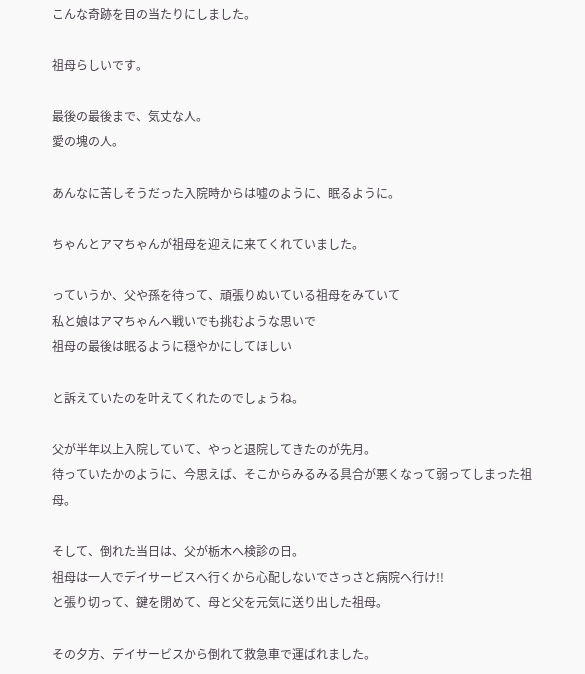こんな奇跡を目の当たりにしました。

祖母らしいです。

最後の最後まで、気丈な人。
愛の塊の人。

あんなに苦しそうだった入院時からは嘘のように、眠るように。

ちゃんとアマちゃんが祖母を迎えに来てくれていました。

っていうか、父や孫を待って、頑張りぬいている祖母をみていて
私と娘はアマちゃんへ戦いでも挑むような思いで
祖母の最後は眠るように穏やかにしてほしい

と訴えていたのを叶えてくれたのでしょうね。

父が半年以上入院していて、やっと退院してきたのが先月。
待っていたかのように、今思えば、そこからみるみる具合が悪くなって弱ってしまった祖母。

そして、倒れた当日は、父が栃木へ検診の日。
祖母は一人でデイサービスへ行くから心配しないでさっさと病院へ行け!!
と張り切って、鍵を閉めて、母と父を元気に送り出した祖母。

その夕方、デイサービスから倒れて救急車で運ばれました。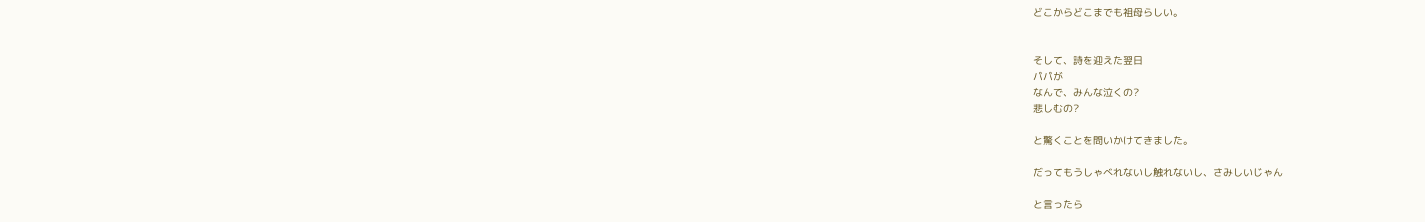どこからどこまでも祖母らしい。


そして、詩を迎えた翌日
パパが
なんで、みんな泣くの?
悲しむの?

と驚くことを問いかけてきました。

だってもうしゃべれないし触れないし、さみしいじゃん

と言ったら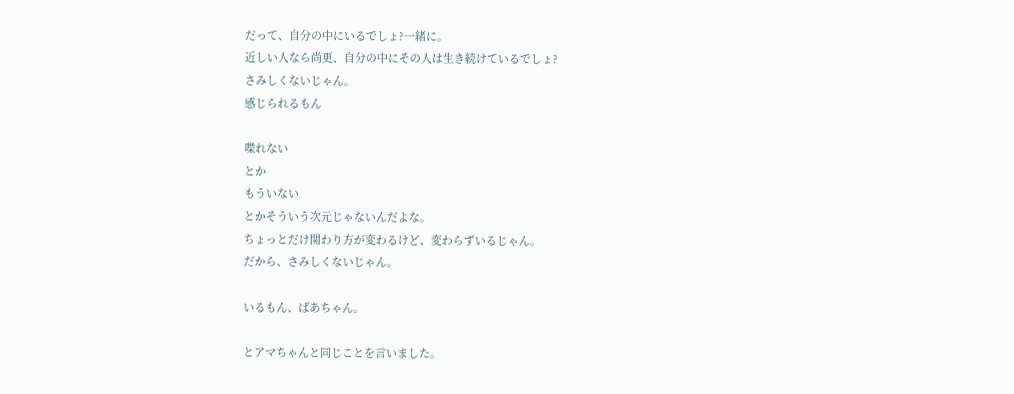だって、自分の中にいるでしょ?一緒に。
近しい人なら尚更、自分の中にその人は生き続けているでしょ?
さみしくないじゃん。
感じられるもん

喋れない
とか
もういない
とかそういう次元じゃないんだよな。
ちょっとだけ関わり方が変わるけど、変わらずいるじゃん。
だから、さみしくないじゃん。

いるもん、ばあちゃん。

とアマちゃんと同じことを言いました。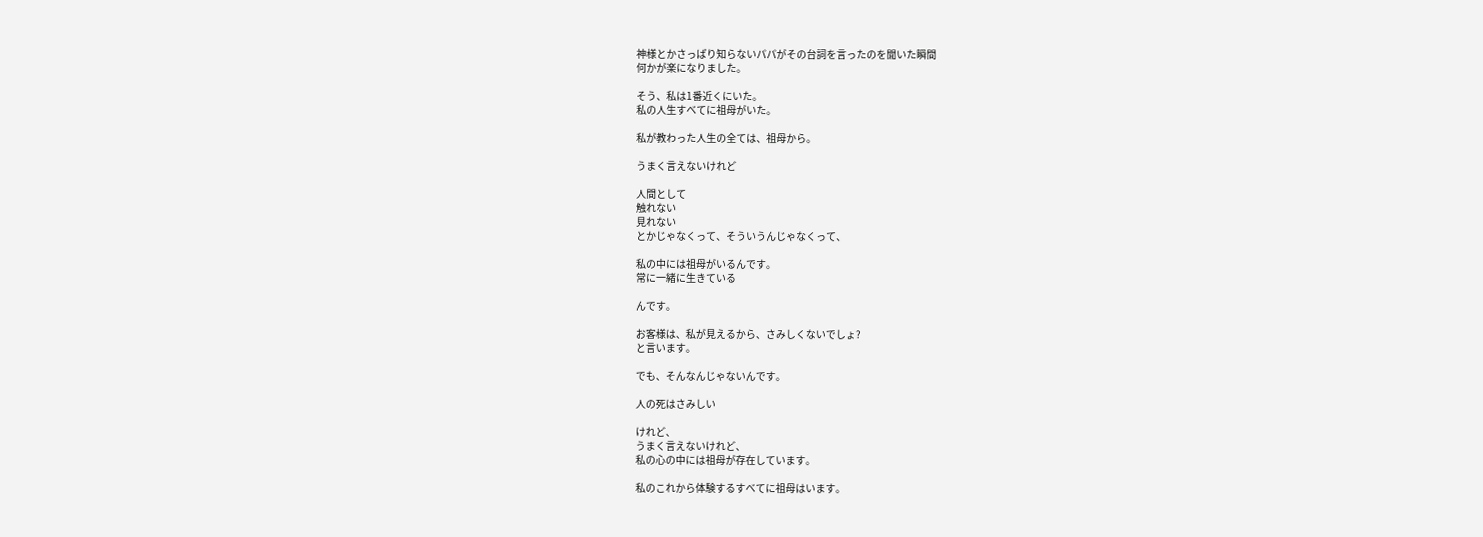神様とかさっぱり知らないパパがその台詞を言ったのを聞いた瞬間
何かが楽になりました。

そう、私は1番近くにいた。
私の人生すべてに祖母がいた。

私が教わった人生の全ては、祖母から。

うまく言えないけれど

人間として
触れない
見れない
とかじゃなくって、そういうんじゃなくって、

私の中には祖母がいるんです。
常に一緒に生きている

んです。

お客様は、私が見えるから、さみしくないでしょ?
と言います。

でも、そんなんじゃないんです。

人の死はさみしい

けれど、
うまく言えないけれど、
私の心の中には祖母が存在しています。

私のこれから体験するすべてに祖母はいます。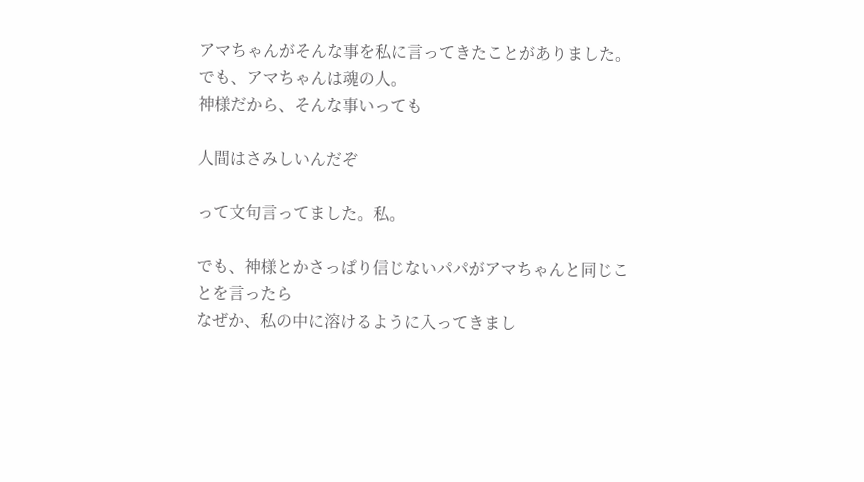アマちゃんがそんな事を私に言ってきたことがありました。
でも、アマちゃんは魂の人。
神様だから、そんな事いっても

人間はさみしいんだぞ

って文句言ってました。私。

でも、神様とかさっぱり信じないパパがアマちゃんと同じことを言ったら
なぜか、私の中に溶けるように入ってきまし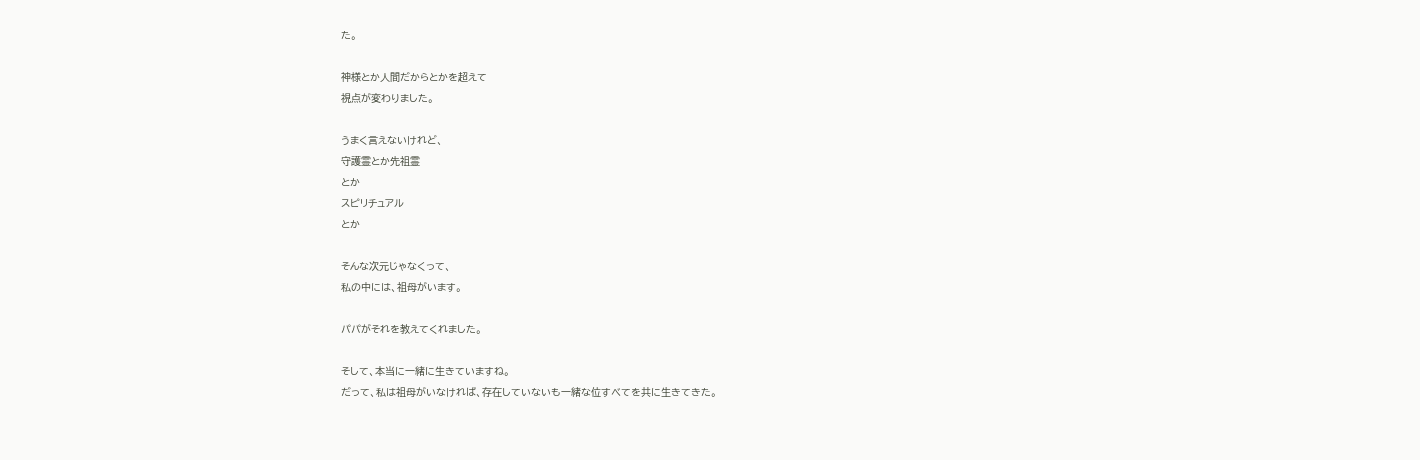た。

神様とか人間だからとかを超えて
視点が変わりました。

うまく言えないけれど、
守護霊とか先祖霊
とか
スピリチュアル
とか

そんな次元じゃなくって、
私の中には、祖母がいます。

パパがそれを教えてくれました。

そして、本当に一緒に生きていますね。
だって、私は祖母がいなければ、存在していないも一緒な位すべてを共に生きてきた。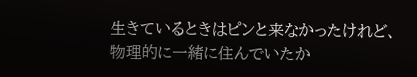生きているときはピンと来なかったけれど、
物理的に一緒に住んでいたか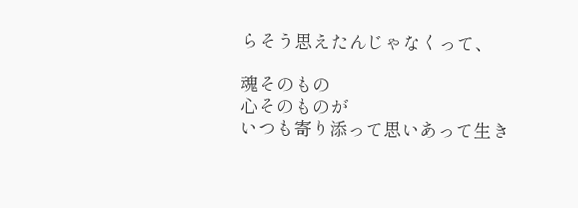らそう思えたんじゃなくって、

魂そのもの
心そのものが
いつも寄り添って思いあって生き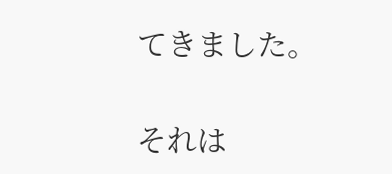てきました。

それは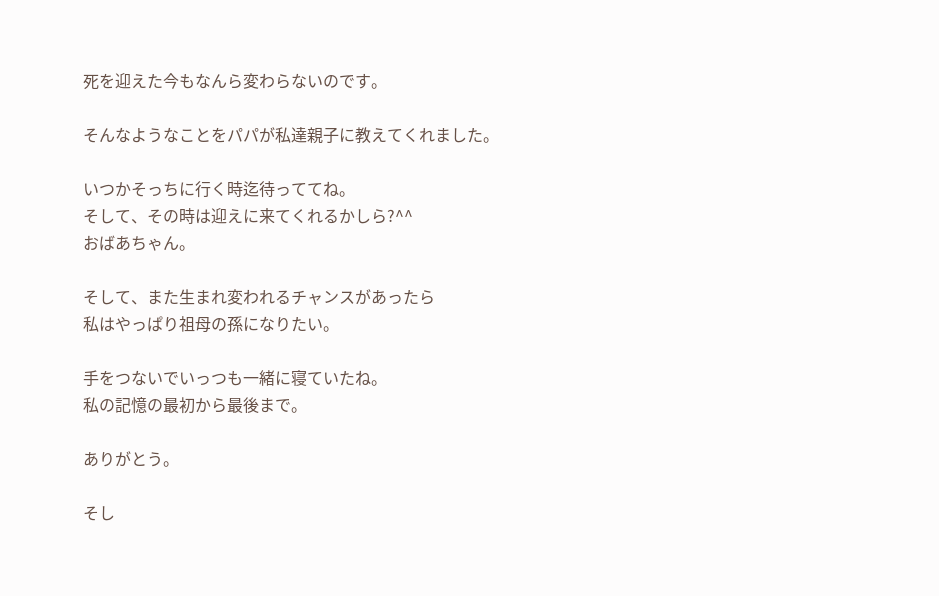死を迎えた今もなんら変わらないのです。

そんなようなことをパパが私達親子に教えてくれました。

いつかそっちに行く時迄待っててね。
そして、その時は迎えに来てくれるかしら?^^
おばあちゃん。

そして、また生まれ変われるチャンスがあったら
私はやっぱり祖母の孫になりたい。

手をつないでいっつも一緒に寝ていたね。
私の記憶の最初から最後まで。

ありがとう。

そし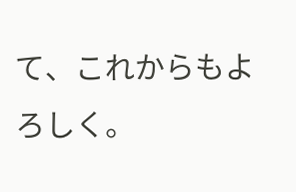て、これからもよろしく。